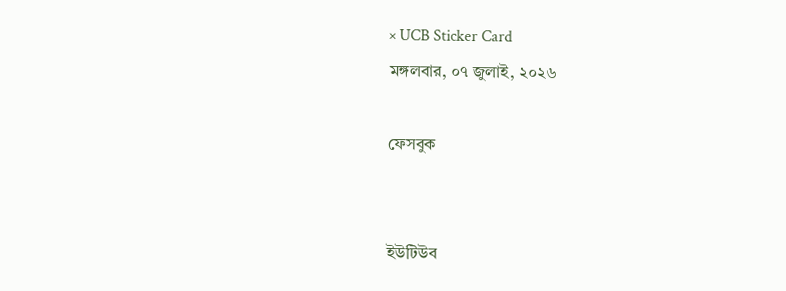× UCB Sticker Card
মঙ্গলবার, ০৭ জুলাই, ২০২৬

ফেসবুক


ইউটিউব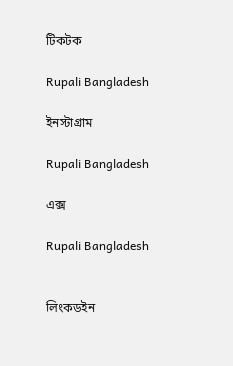টিকটক

Rupali Bangladesh

ইনস্টাগ্রাম

Rupali Bangladesh

এক্স

Rupali Bangladesh


লিংকডইন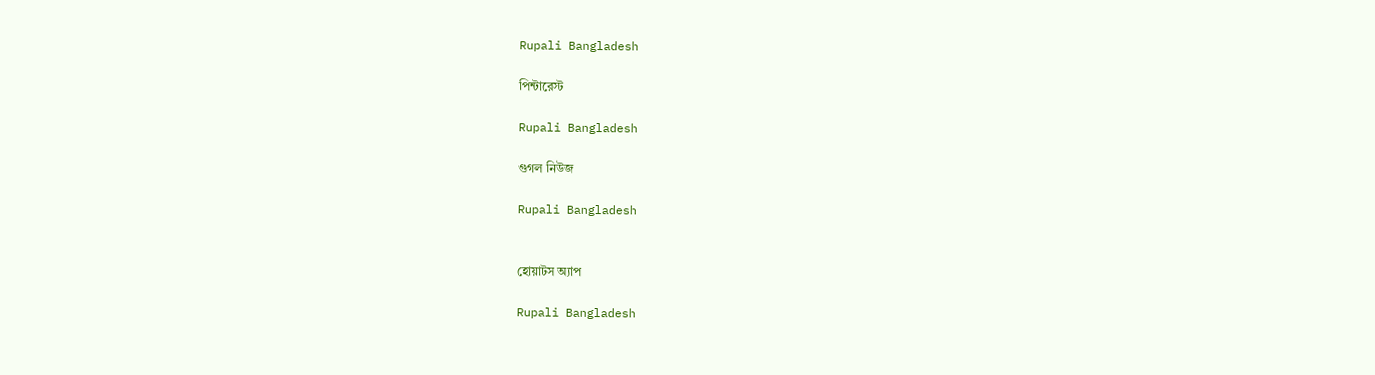Rupali Bangladesh

পিন্টারেস্ট

Rupali Bangladesh

গুগল নিউজ

Rupali Bangladesh


হোয়াটস অ্যাপ

Rupali Bangladesh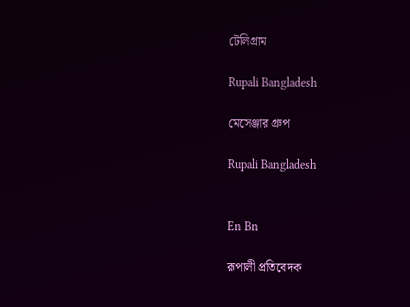টেলিগ্রাম

Rupali Bangladesh

মেসেঞ্জার গ্রুপ

Rupali Bangladesh


En Bn

রূপালী প্রতিবেদক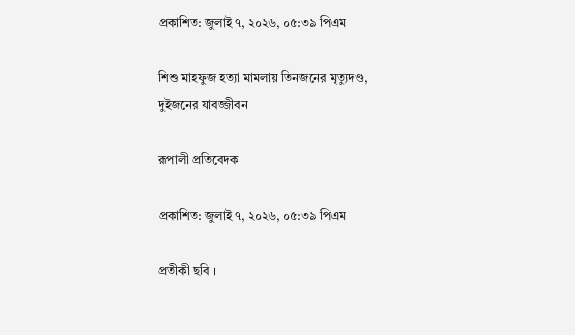প্রকাশিত: জুলাই ৭, ২০২৬, ০৫:৩৯ পিএম

শিশু মাহফুজ হত্যা মামলায় তিনজনের মৃত্যুদণ্ড, দুইজনের যাবজ্জীবন

রূপালী প্রতিবেদক

প্রকাশিত: জুলাই ৭, ২০২৬, ০৫:৩৯ পিএম

প্রতীকী ছবি ।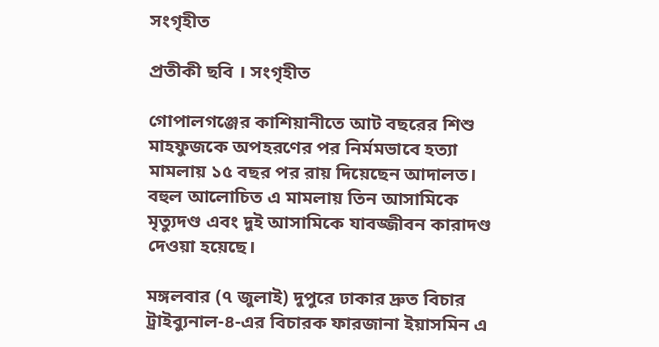সংগৃহীত

প্রতীকী ছবি । সংগৃহীত

গোপালগঞ্জের কাশিয়ানীতে আট বছরের শিশু মাহফুজকে অপহরণের পর নির্মমভাবে হত্যা মামলায় ১৫ বছর পর রায় দিয়েছেন আদালত। বহুল আলোচিত এ মামলায় তিন আসামিকে মৃত্যুদণ্ড এবং দুই আসামিকে যাবজ্জীবন কারাদণ্ড দেওয়া হয়েছে।

মঙ্গলবার (৭ জুলাই) দুপুরে ঢাকার দ্রুত বিচার ট্রাইব্যুনাল-৪-এর বিচারক ফারজানা ইয়াসমিন এ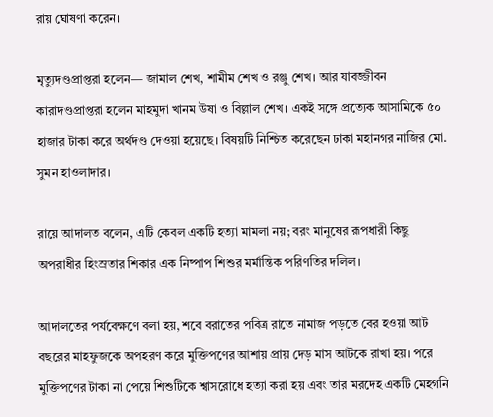রায় ঘোষণা করেন।

মৃত্যুদণ্ডপ্রাপ্তরা হলেন— জামাল শেখ, শামীম শেখ ও রঞ্জু শেখ। আর যাবজ্জীবন কারাদণ্ডপ্রাপ্তরা হলেন মাহমুদা খানম উষা ও বিল্লাল শেখ। একই সঙ্গে প্রত্যেক আসামিকে ৫০ হাজার টাকা করে অর্থদণ্ড দেওয়া হয়েছে। বিষয়টি নিশ্চিত করেছেন ঢাকা মহানগর নাজির মো. সুমন হাওলাদার।

রায়ে আদালত বলেন, এটি কেবল একটি হত্যা মামলা নয়; বরং মানুষের রূপধারী কিছু অপরাধীর হিংস্রতার শিকার এক নিষ্পাপ শিশুর মর্মান্তিক পরিণতির দলিল।

আদালতের পর্যবেক্ষণে বলা হয়, শবে বরাতের পবিত্র রাতে নামাজ পড়তে বের হওয়া আট বছরের মাহফুজকে অপহরণ করে মুক্তিপণের আশায় প্রায় দেড় মাস আটকে রাখা হয়। পরে মুক্তিপণের টাকা না পেয়ে শিশুটিকে শ্বাসরোধে হত্যা করা হয় এবং তার মরদেহ একটি মেহগনি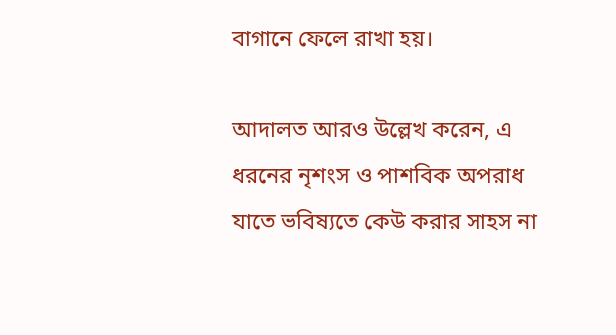বাগানে ফেলে রাখা হয়।

আদালত আরও উল্লেখ করেন, এ ধরনের নৃশংস ও পাশবিক অপরাধ যাতে ভবিষ্যতে কেউ করার সাহস না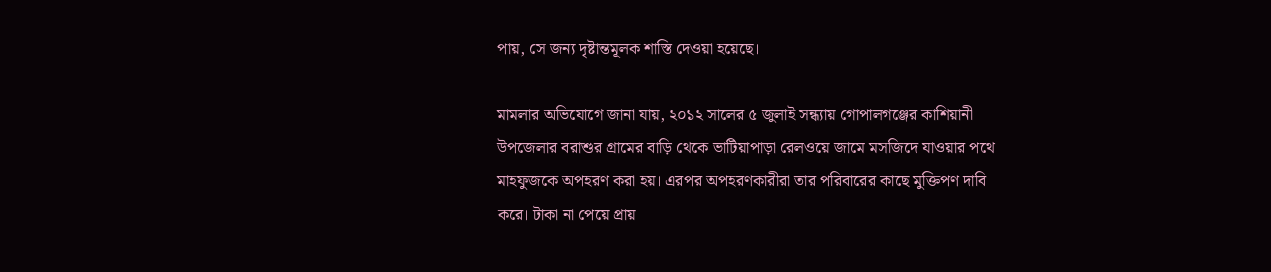পায়, সে জন্য দৃষ্টান্তমূলক শাস্তি দেওয়া হয়েছে।

মামলার অভিযোগে জানা যায়, ২০১২ সালের ৫ জুলাই সন্ধ্যায় গোপালগঞ্জের কাশিয়ানী উপজেলার বরাশুর গ্রামের বাড়ি থেকে ভাটিয়াপাড়া রেলওয়ে জামে মসজিদে যাওয়ার পথে মাহফুজকে অপহরণ করা হয়। এরপর অপহরণকারীরা তার পরিবারের কাছে মুক্তিপণ দাবি করে। টাকা না পেয়ে প্রায়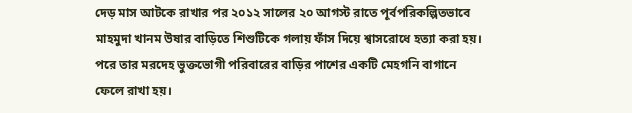দেড় মাস আটকে রাখার পর ২০১২ সালের ২০ আগস্ট রাতে পূর্বপরিকল্পিতভাবে মাহমুদা খানম উষার বাড়িতে শিশুটিকে গলায় ফাঁস দিয়ে শ্বাসরোধে হত্যা করা হয়। পরে তার মরদেহ ভুক্তভোগী পরিবারের বাড়ির পাশের একটি মেহগনি বাগানে ফেলে রাখা হয়।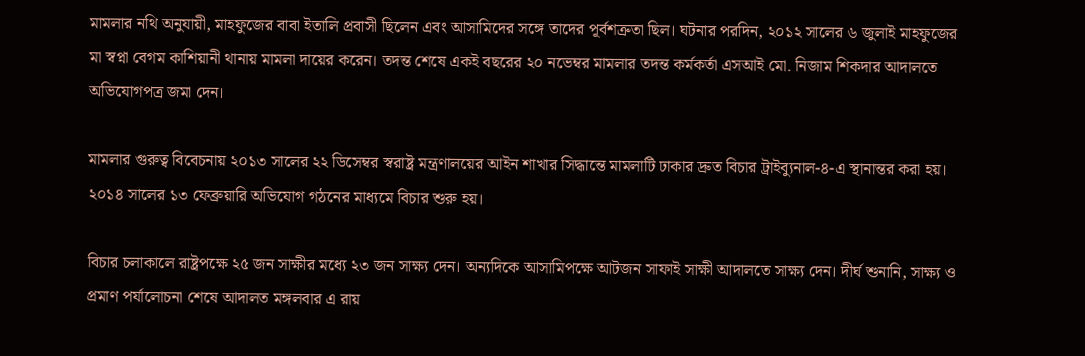মামলার নথি অনুযায়ী, মাহফুজের বাবা ইতালি প্রবাসী ছিলেন এবং আসামিদের সঙ্গে তাদের পূর্বশত্রুতা ছিল। ঘটনার পরদিন, ২০১২ সালের ৬ জুলাই মাহফুজের মা স্বপ্না বেগম কাশিয়ানী থানায় মামলা দায়ের করেন। তদন্ত শেষে একই বছরের ২০ নভেম্বর মামলার তদন্ত কর্মকর্তা এসআই মো. নিজাম শিকদার আদালতে অভিযোগপত্র জমা দেন।

মামলার গুরুত্ব বিবেচনায় ২০১৩ সালের ২২ ডিসেম্বর স্বরাষ্ট্র মন্ত্রণালয়ের আইন শাখার সিদ্ধান্তে মামলাটি ঢাকার দ্রুত বিচার ট্রাইব্যুনাল-৪-এ স্থানান্তর করা হয়। ২০১৪ সালের ১৩ ফেব্রুয়ারি অভিযোগ গঠনের মাধ্যমে বিচার শুরু হয়।

বিচার চলাকালে রাষ্ট্রপক্ষে ২৫ জন সাক্ষীর মধ্যে ২৩ জন সাক্ষ্য দেন। অন্যদিকে আসামিপক্ষে আটজন সাফাই সাক্ষী আদালতে সাক্ষ্য দেন। দীর্ঘ শুনানি, সাক্ষ্য ও প্রমাণ পর্যালোচনা শেষে আদালত মঙ্গলবার এ রায়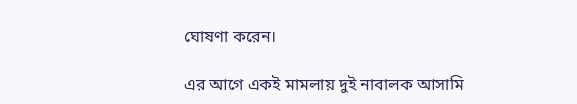ঘোষণা করেন।

এর আগে একই মামলায় দুই নাবালক আসামি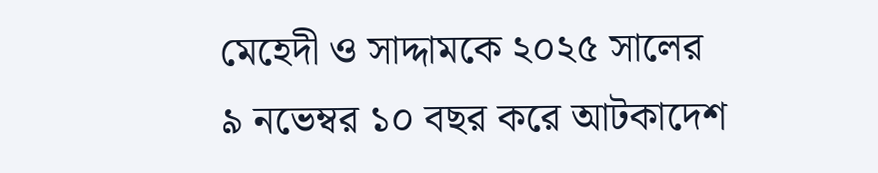মেহেদী ও সাদ্দামকে ২০২৫ সালের ৯ নভেম্বর ১০ বছর করে আটকাদেশ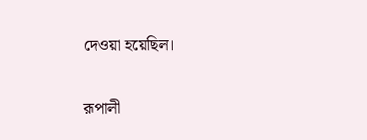দেওয়া হয়েছিল।

রূপালী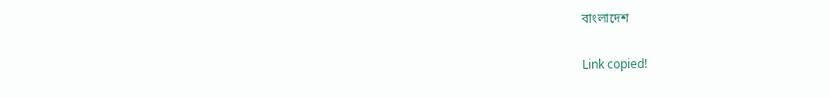বাংলাদেশ

Link copied!